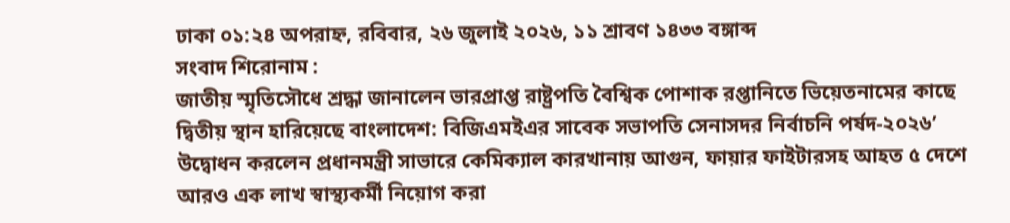ঢাকা ০১:২৪ অপরাহ্ন, রবিবার, ২৬ জুলাই ২০২৬, ১১ শ্রাবণ ১৪৩৩ বঙ্গাব্দ
সংবাদ শিরোনাম :
জাতীয় স্মৃতিসৌধে শ্রদ্ধা জানালেন ভারপ্রাপ্ত রাষ্ট্রপতি বৈশ্বিক পোশাক রপ্তানিতে ভিয়েতনামের কাছে দ্বিতীয় স্থান হারিয়েছে বাংলাদেশ: বিজিএমইএর সাবেক সভাপতি সেনাসদর নির্বাচনি পর্ষদ-২০২৬’ উদ্বোধন করলেন প্রধানমন্ত্রী সাভারে কেমিক্যাল কারখানায় আগুন, ফায়ার ফাইটারসহ আহত ৫ দেশে আরও এক লাখ স্বাস্থ্যকর্মী নিয়োগ করা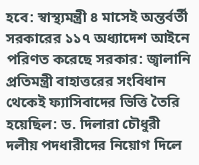হবে: স্বাস্থ্যমন্ত্রী ৪ মাসেই অন্তর্বর্তী সরকারের ১১৭ অধ্যাদেশ আইনে পরিণত করেছে সরকার: জ্বালানি প্রতিমন্ত্রী বাহাত্তরের সংবিধান থেকেই ফ্যাসিবাদের ভিত্তি তৈরি হয়েছিল: ড. দিলারা চৌধুরী দলীয় পদধারীদের নিয়োগ দিলে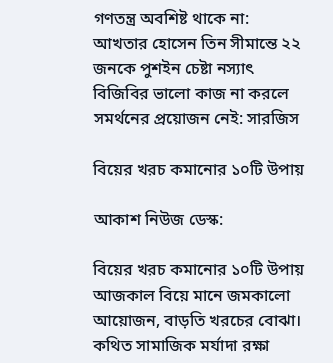গণতন্ত্র অবশিষ্ট থাকে না: আখতার হোসেন তিন সীমান্তে ২২ জনকে পুশইন চেষ্টা নস্যাৎ বিজিবির ভালো কাজ না করলে সমর্থনের প্রয়োজন নেই: সারজিস

বিয়ের খরচ কমানোর ১০টি উপায়

আকাশ নিউজ ডেস্ক:

বিয়ের খরচ কমানোর ১০টি উপায়
আজকাল বিয়ে মানে জমকালো আয়োজন, বাড়তি খরচের বোঝা। কথিত সামাজিক মর্যাদা রক্ষা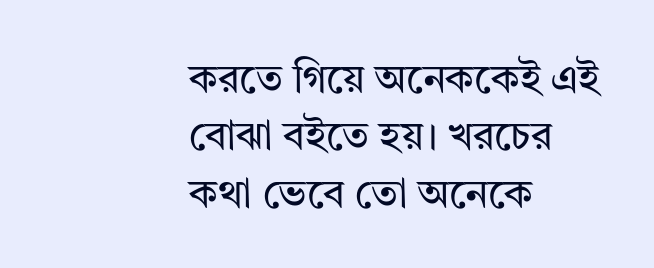করতে গিয়ে অনেককেই এই বোঝা বইতে হয়। খরচের কথা ভেবে তো অনেকে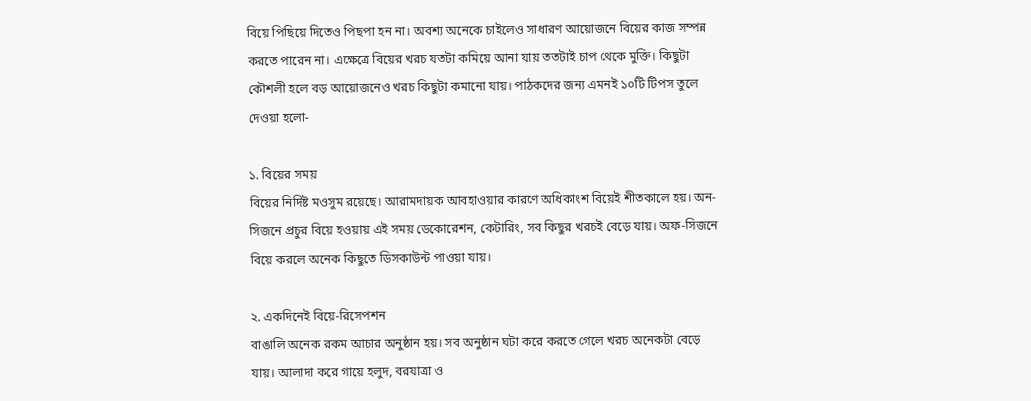বিয়ে পিছিয়ে দিতেও পিছপা হন না। অবশ্য অনেকে চাইলেও সাধারণ আয়োজনে বিয়ের কাজ সম্পন্ন করতে পারেন না। এক্ষেত্রে বিয়ের খরচ যতটা কমিয়ে আনা যায় ততটাই চাপ থেকে মুক্তি। কিছুটা কৌশলী হলে বড় আয়োজনেও খরচ কিছুটা কমানো যায়। পাঠকদের জন্য এমনই ১০টি টিপস তুলে দেওয়া হলো-

১. বিয়ের সময়
বিয়ের নির্দিষ্ট মওসুম রয়েছে। আরামদায়ক আবহাওয়ার কারণে অধিকাংশ বিয়েই শীতকালে হয়। অন-সিজনে প্রচুর বিয়ে হওয়ায় এই সময় ডেকোরেশন, কেটারিং, সব কিছুর খরচই বেড়ে যায়। অফ-সিজনে বিয়ে করলে অনেক কিছুতে ডিসকাউন্ট পাওয়া যায়।

২. একদিনেই বিয়ে-রিসেপশন
বাঙালি অনেক রকম আচার অনুষ্ঠান হয়। সব অনুষ্ঠান ঘটা করে করতে গেলে খরচ অনেকটা বেড়ে যায়। আলাদা করে গায়ে হলুদ, বরযাত্রা ও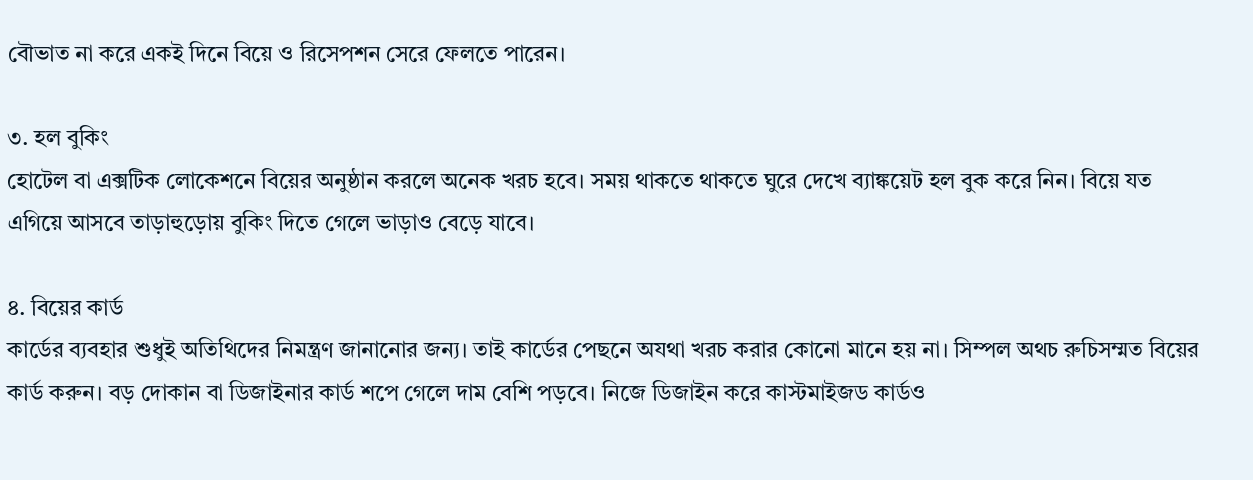বৌভাত না করে একই দিনে বিয়ে ও রিসেপশন সেরে ফেলতে পারেন।

৩. হল বুকিং
হোটেল বা এক্সটিক লোকেশনে বিয়ের অনুষ্ঠান করলে অনেক খরচ হবে। সময় থাকতে থাকতে ঘুরে দেখে ব্যাঙ্কয়েট হল বুক করে নিন। বিয়ে যত এগিয়ে আসবে তাড়াহুড়োয় বুকিং দিতে গেলে ভাড়াও বেড়ে যাবে।

৪. বিয়ের কার্ড
কার্ডের ব্যবহার শুধুই অতিথিদের নিমন্ত্রণ জানানোর জন্য। তাই কার্ডের পেছনে অযথা খরচ করার কোনো মানে হয় না। সিম্পল অথচ রুচিসম্মত বিয়ের কার্ড করুন। বড় দোকান বা ডিজাইনার কার্ড শপে গেলে দাম বেশি পড়বে। নিজে ডিজাইন করে কাস্টমাইজড কার্ডও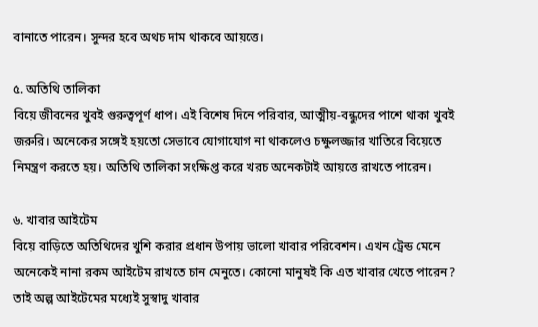বানাতে পারেন। সুন্দর হবে অথচ দাম থাকবে আয়ত্তে।

৫. অতিথি তালিকা
বিয়ে জীবনের খুবই গুরুত্বপূর্ণ ধাপ। এই বিশেষ দিনে পরিবার, আত্মীয়-বন্ধুদের পাশে থাকা খুবই জরুরি। অনেকের সঙ্গেই হয়তো সেভাবে যোগাযোগ না থাকলেও চক্ষুলজ্জার খাতিরে বিয়েতে নিমন্ত্রণ করতে হয়। অতিথি তালিকা সংক্ষিপ্ত করে খরচ অনেকটাই আয়ত্তে রাখতে পারেন।

৬. খাবার আইটেম
বিয়ে বাড়িতে অতিথিদের খুশি করার প্রধান উপায় ভালো খাবার পরিবেশন। এখন ট্রেন্ড মেনে অনেকেই নানা রকম আইটেম রাখতে চান মেনুতে। কোনো মানুষই কি এত খাবার খেতে পারেন? তাই অল্প আইটেমের মধ্যেই সুস্বাদু খাবার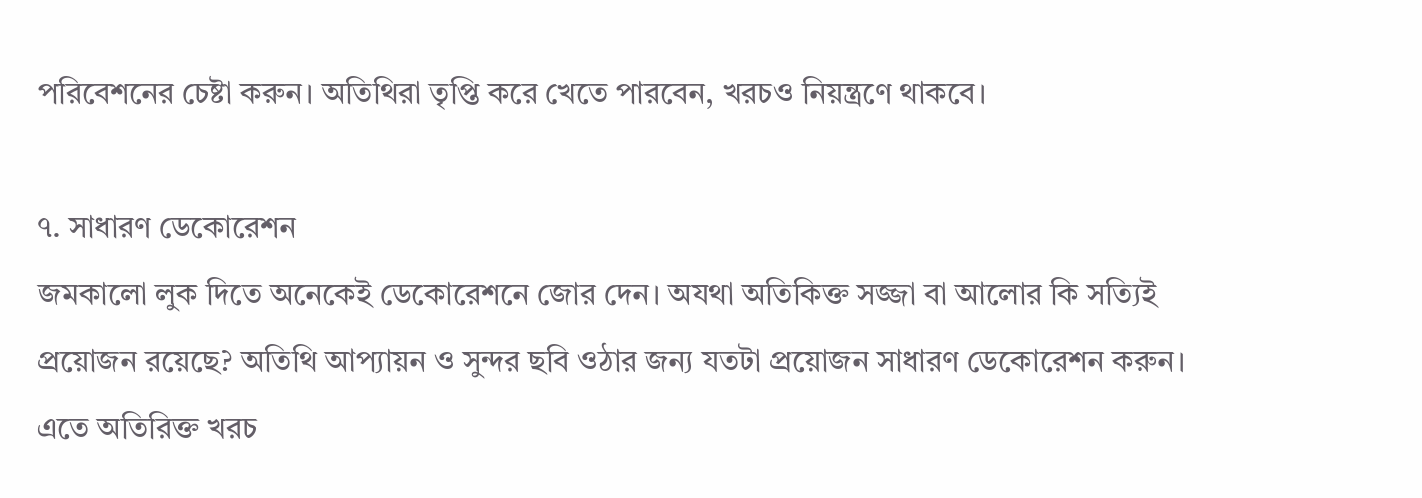পরিবেশনের চেষ্টা করুন। অতিথিরা তৃপ্তি করে খেতে পারবেন, খরচও নিয়ন্ত্রণে থাকবে।

৭. সাধারণ ডেকোরেশন
জমকালো লুক দিতে অনেকেই ডেকোরেশনে জোর দেন। অযথা অতিকিক্ত সজ্জা বা আলোর কি সত্যিই প্রয়োজন রয়েছে? অতিথি আপ্যায়ন ও সুন্দর ছবি ওঠার জন্য যতটা প্রয়োজন সাধারণ ডেকোরেশন করুন। এতে অতিরিক্ত খরচ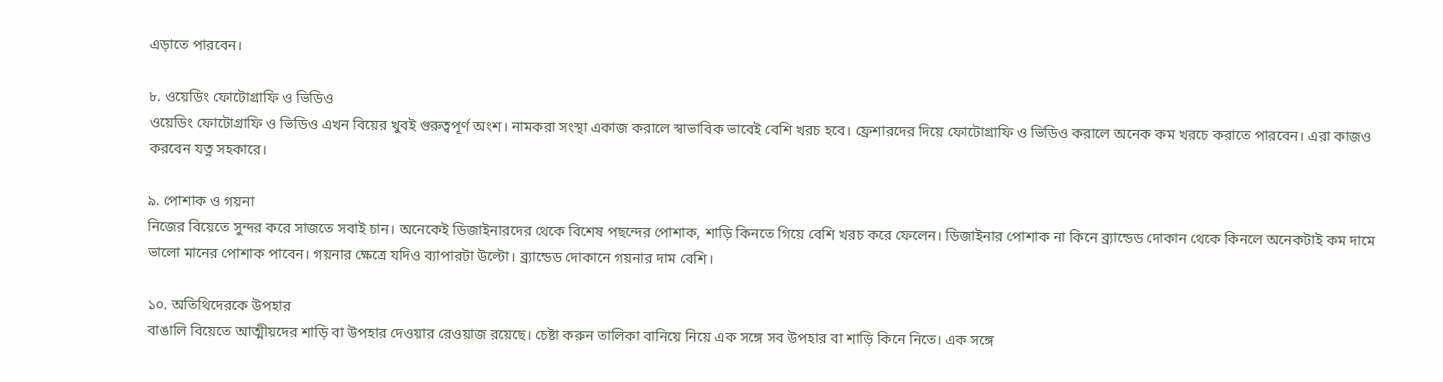এড়াতে পারবেন।

৮. ওয়েডিং ফোটোগ্রাফি ও ভিডিও
ওয়েডিং ফোটোগ্রাফি ও ভিডিও এখন বিয়ের খুবই গুরুত্বপূর্ণ অংশ। নামকরা সংস্থা একাজ করালে স্বাভাবিক ভাবেই বেশি খরচ হবে। ফ্রেশারদের দিয়ে ফোটোগ্রাফি ও ভিডিও করালে অনেক কম খরচে করাতে পারবেন। এরা কাজও করবেন যত্ন সহকারে।

৯. পোশাক ও গয়না
নিজের বিয়েতে সুন্দর করে সাজতে সবাই চান। অনেকেই ডিজাইনারদের থেকে বিশেষ পছন্দের পোশাক, শাড়ি কিনতে গিয়ে বেশি খরচ করে ফেলেন। ডিজাইনার পোশাক না কিনে ব্র্যান্ডেড দোকান থেকে কিনলে অনেকটাই কম দামে ভালো মানের পোশাক পাবেন। গয়নার ক্ষেত্রে যদিও ব্যাপারটা উল্টো। ব্র্যান্ডেড দোকানে গয়নার দাম বেশি।

১০. অতিথিদেরকে উপহার
বাঙালি বিয়েতে আত্মীয়দের শাড়ি বা উপহার দেওয়ার রেওয়াজ রয়েছে। চেষ্টা করুন তালিকা বানিয়ে নিয়ে এক সঙ্গে সব উপহার বা শাড়ি কিনে নিতে। এক সঙ্গে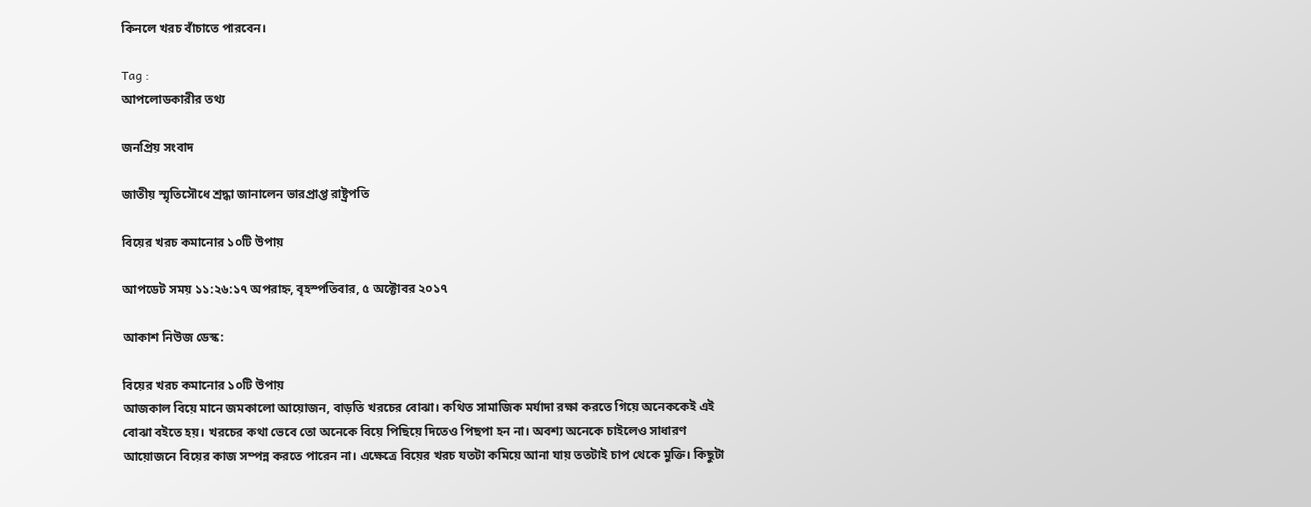কিনলে খরচ বাঁচাতে পারবেন।

Tag :
আপলোডকারীর তথ্য

জনপ্রিয় সংবাদ

জাতীয় স্মৃতিসৌধে শ্রদ্ধা জানালেন ভারপ্রাপ্ত রাষ্ট্রপতি

বিয়ের খরচ কমানোর ১০টি উপায়

আপডেট সময় ১১:২৬:১৭ অপরাহ্ন, বৃহস্পতিবার, ৫ অক্টোবর ২০১৭

আকাশ নিউজ ডেস্ক:

বিয়ের খরচ কমানোর ১০টি উপায়
আজকাল বিয়ে মানে জমকালো আয়োজন, বাড়তি খরচের বোঝা। কথিত সামাজিক মর্যাদা রক্ষা করতে গিয়ে অনেককেই এই বোঝা বইতে হয়। খরচের কথা ভেবে তো অনেকে বিয়ে পিছিয়ে দিতেও পিছপা হন না। অবশ্য অনেকে চাইলেও সাধারণ আয়োজনে বিয়ের কাজ সম্পন্ন করতে পারেন না। এক্ষেত্রে বিয়ের খরচ যতটা কমিয়ে আনা যায় ততটাই চাপ থেকে মুক্তি। কিছুটা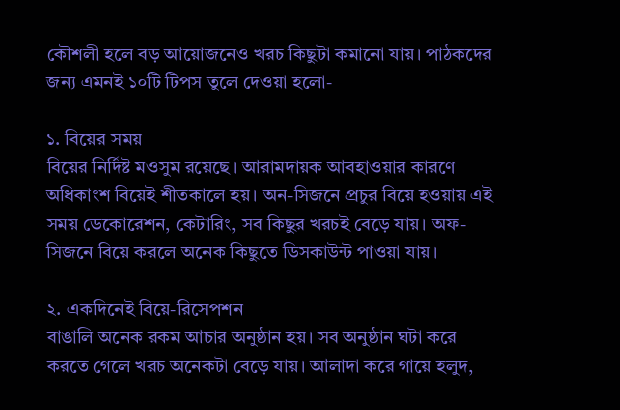কৌশলী হলে বড় আয়োজনেও খরচ কিছুটা কমানো যায়। পাঠকদের জন্য এমনই ১০টি টিপস তুলে দেওয়া হলো-

১. বিয়ের সময়
বিয়ের নির্দিষ্ট মওসুম রয়েছে। আরামদায়ক আবহাওয়ার কারণে অধিকাংশ বিয়েই শীতকালে হয়। অন-সিজনে প্রচুর বিয়ে হওয়ায় এই সময় ডেকোরেশন, কেটারিং, সব কিছুর খরচই বেড়ে যায়। অফ-সিজনে বিয়ে করলে অনেক কিছুতে ডিসকাউন্ট পাওয়া যায়।

২. একদিনেই বিয়ে-রিসেপশন
বাঙালি অনেক রকম আচার অনুষ্ঠান হয়। সব অনুষ্ঠান ঘটা করে করতে গেলে খরচ অনেকটা বেড়ে যায়। আলাদা করে গায়ে হলুদ,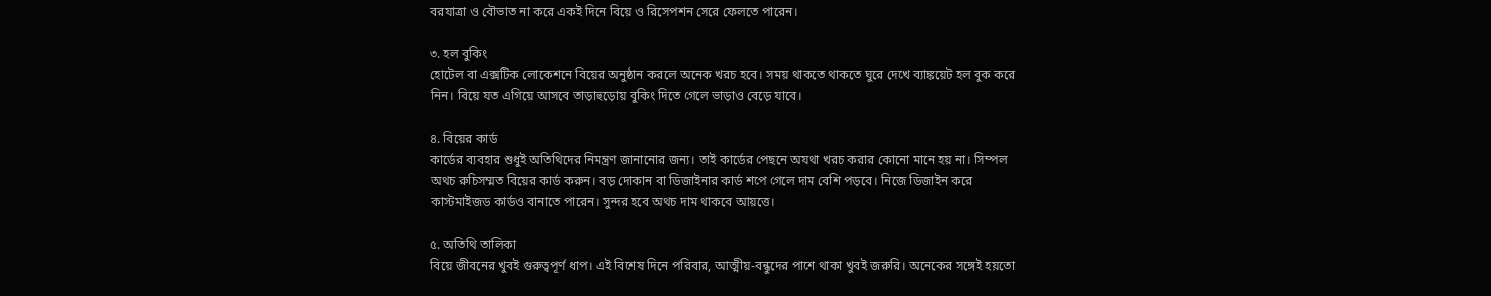বরযাত্রা ও বৌভাত না করে একই দিনে বিয়ে ও রিসেপশন সেরে ফেলতে পারেন।

৩. হল বুকিং
হোটেল বা এক্সটিক লোকেশনে বিয়ের অনুষ্ঠান করলে অনেক খরচ হবে। সময় থাকতে থাকতে ঘুরে দেখে ব্যাঙ্কয়েট হল বুক করে নিন। বিয়ে যত এগিয়ে আসবে তাড়াহুড়োয় বুকিং দিতে গেলে ভাড়াও বেড়ে যাবে।

৪. বিয়ের কার্ড
কার্ডের ব্যবহার শুধুই অতিথিদের নিমন্ত্রণ জানানোর জন্য। তাই কার্ডের পেছনে অযথা খরচ করার কোনো মানে হয় না। সিম্পল অথচ রুচিসম্মত বিয়ের কার্ড করুন। বড় দোকান বা ডিজাইনার কার্ড শপে গেলে দাম বেশি পড়বে। নিজে ডিজাইন করে কাস্টমাইজড কার্ডও বানাতে পারেন। সুন্দর হবে অথচ দাম থাকবে আয়ত্তে।

৫. অতিথি তালিকা
বিয়ে জীবনের খুবই গুরুত্বপূর্ণ ধাপ। এই বিশেষ দিনে পরিবার, আত্মীয়-বন্ধুদের পাশে থাকা খুবই জরুরি। অনেকের সঙ্গেই হয়তো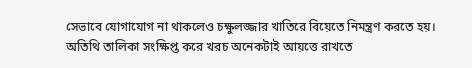সেভাবে যোগাযোগ না থাকলেও চক্ষুলজ্জার খাতিরে বিয়েতে নিমন্ত্রণ করতে হয়। অতিথি তালিকা সংক্ষিপ্ত করে খরচ অনেকটাই আয়ত্তে রাখতে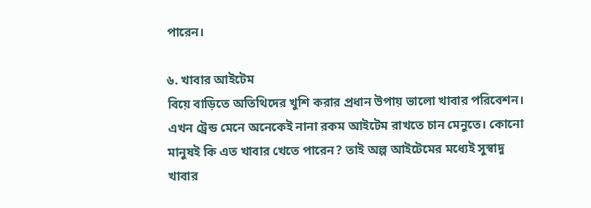পারেন।

৬. খাবার আইটেম
বিয়ে বাড়িতে অতিথিদের খুশি করার প্রধান উপায় ভালো খাবার পরিবেশন। এখন ট্রেন্ড মেনে অনেকেই নানা রকম আইটেম রাখতে চান মেনুতে। কোনো মানুষই কি এত খাবার খেতে পারেন? তাই অল্প আইটেমের মধ্যেই সুস্বাদু খাবার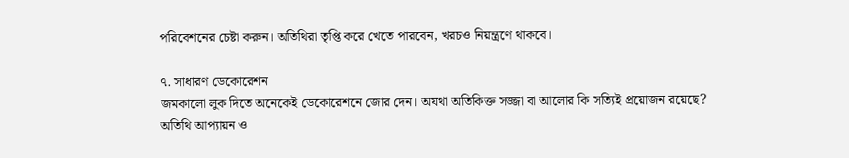পরিবেশনের চেষ্টা করুন। অতিথিরা তৃপ্তি করে খেতে পারবেন, খরচও নিয়ন্ত্রণে থাকবে।

৭. সাধারণ ডেকোরেশন
জমকালো লুক দিতে অনেকেই ডেকোরেশনে জোর দেন। অযথা অতিকিক্ত সজ্জা বা আলোর কি সত্যিই প্রয়োজন রয়েছে? অতিথি আপ্যায়ন ও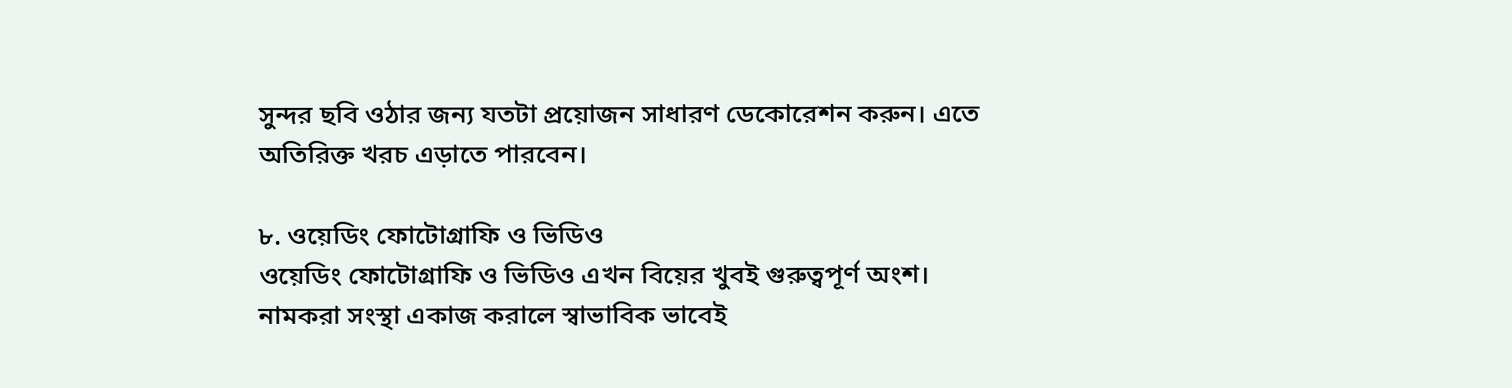সুন্দর ছবি ওঠার জন্য যতটা প্রয়োজন সাধারণ ডেকোরেশন করুন। এতে অতিরিক্ত খরচ এড়াতে পারবেন।

৮. ওয়েডিং ফোটোগ্রাফি ও ভিডিও
ওয়েডিং ফোটোগ্রাফি ও ভিডিও এখন বিয়ের খুবই গুরুত্বপূর্ণ অংশ। নামকরা সংস্থা একাজ করালে স্বাভাবিক ভাবেই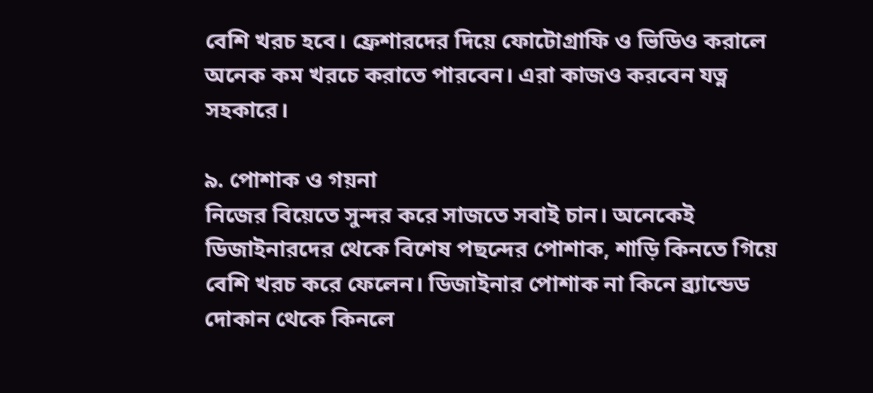বেশি খরচ হবে। ফ্রেশারদের দিয়ে ফোটোগ্রাফি ও ভিডিও করালে অনেক কম খরচে করাতে পারবেন। এরা কাজও করবেন যত্ন সহকারে।

৯. পোশাক ও গয়না
নিজের বিয়েতে সুন্দর করে সাজতে সবাই চান। অনেকেই ডিজাইনারদের থেকে বিশেষ পছন্দের পোশাক, শাড়ি কিনতে গিয়ে বেশি খরচ করে ফেলেন। ডিজাইনার পোশাক না কিনে ব্র্যান্ডেড দোকান থেকে কিনলে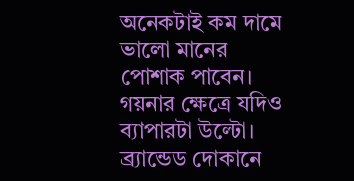অনেকটাই কম দামে ভালো মানের পোশাক পাবেন। গয়নার ক্ষেত্রে যদিও ব্যাপারটা উল্টো। ব্র্যান্ডেড দোকানে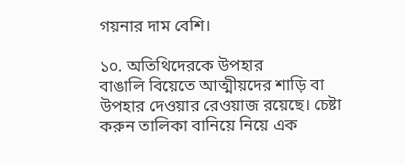গয়নার দাম বেশি।

১০. অতিথিদেরকে উপহার
বাঙালি বিয়েতে আত্মীয়দের শাড়ি বা উপহার দেওয়ার রেওয়াজ রয়েছে। চেষ্টা করুন তালিকা বানিয়ে নিয়ে এক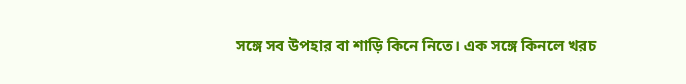সঙ্গে সব উপহার বা শাড়ি কিনে নিতে। এক সঙ্গে কিনলে খরচ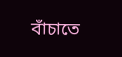বাঁচাতে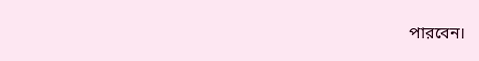পারবেন।